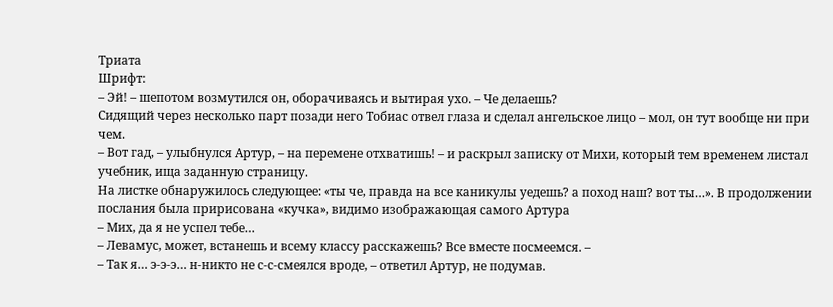Триата
Шрифт:
– Эй! – шепотом возмутился он, оборачиваясь и вытирая ухо. – Че делаешь?
Сидящий через несколько парт позади него Тобиас отвел глаза и сделал ангельское лицо – мол, он тут вообще ни при чем.
– Вот гад, – улыбнулся Артур, – на перемене отхватишь! – и раскрыл записку от Михи, который тем временем листал учебник, ища заданную страницу.
На листке обнаружилось следующее: «ты че, правда на все каникулы уедешь? а поход наш? вот ты…». В продолжении послания была пририсована «кучка», видимо изображающая самого Артура
– Мих, да я не успел тебе…
– Левамус, может, встанешь и всему классу расскажешь? Все вместе посмеемся. –
– Так я… э-э-э… н-никто не с-с-смеялся вроде, – ответил Артур, не подумав.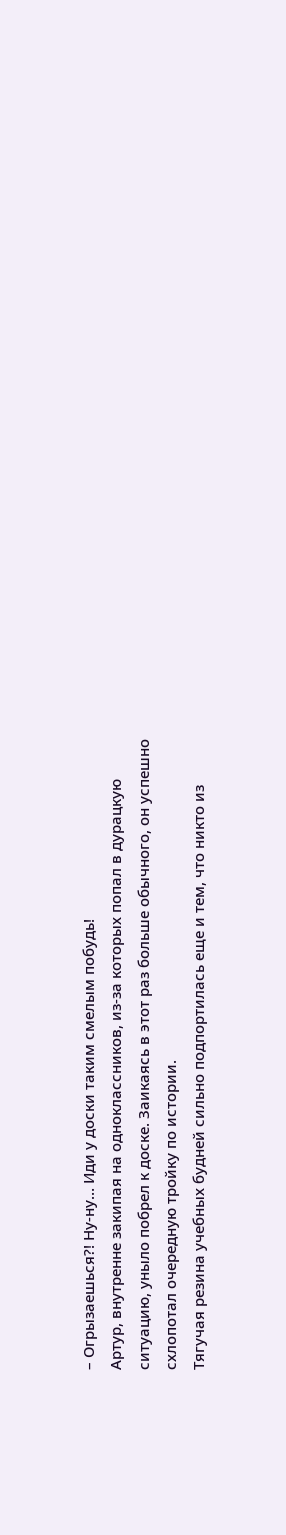– Огрызаешься?! Ну-ну… Иди у доски таким смелым побудь!
Артур, внутренне закипая на одноклассников, из-за которых попал в дурацкую ситуацию, уныло побрел к доске. Заикаясь в этот раз больше обычного, он успешно схлопотал очередную тройку по истории.
Тягучая резина учебных будней сильно подпортилась еще и тем, что никто из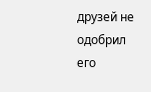друзей не одобрил его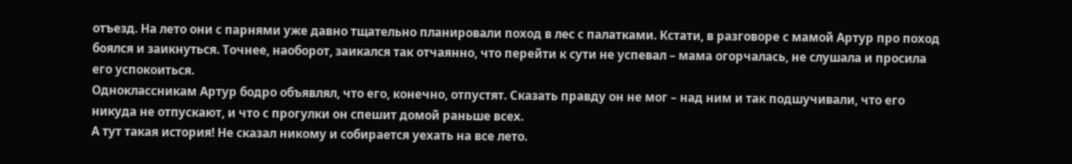отъезд. На лето они с парнями уже давно тщательно планировали поход в лес с палатками. Кстати, в разговоре с мамой Артур про поход боялся и заикнуться. Точнее, наоборот, заикался так отчаянно, что перейти к сути не успевал – мама огорчалась, не слушала и просила его успокоиться.
Одноклассникам Артур бодро объявлял, что его, конечно, отпустят. Сказать правду он не мог – над ним и так подшучивали, что его никуда не отпускают, и что с прогулки он спешит домой раньше всех.
А тут такая история! Не сказал никому и собирается уехать на все лето.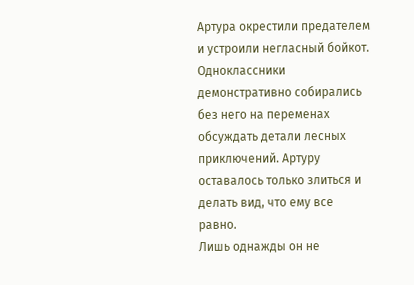Артура окрестили предателем и устроили негласный бойкот. Одноклассники демонстративно собирались без него на переменах обсуждать детали лесных приключений. Артуру оставалось только злиться и делать вид, что ему все равно.
Лишь однажды он не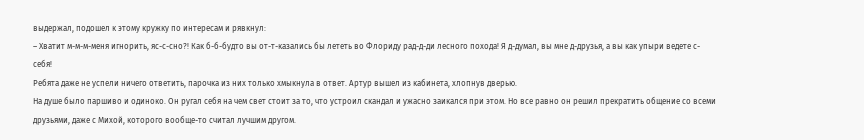выдержал, подошел к этому кружку по интересам и рявкнул:
– Хватит м-м-м-меня игнорить, яс-с-сно?! Как б-б-будто вы от-т-казались бы лететь во Флориду рад-д-ди лесного похода! Я д-думал, вы мне д-друзья, а вы как упыри ведете с-себя!
Ребята даже не успели ничего ответить, парочка из них только хмыкнула в ответ. Артур вышел из кабинета, хлопнув дверью.
На душе было паршиво и одиноко. Он ругал себя на чем свет стоит за то, что устроил скандал и ужасно заикался при этом. Но все равно он решил прекратить общение со всеми друзьями, даже с Михой, которого вообще-то считал лучшим другом.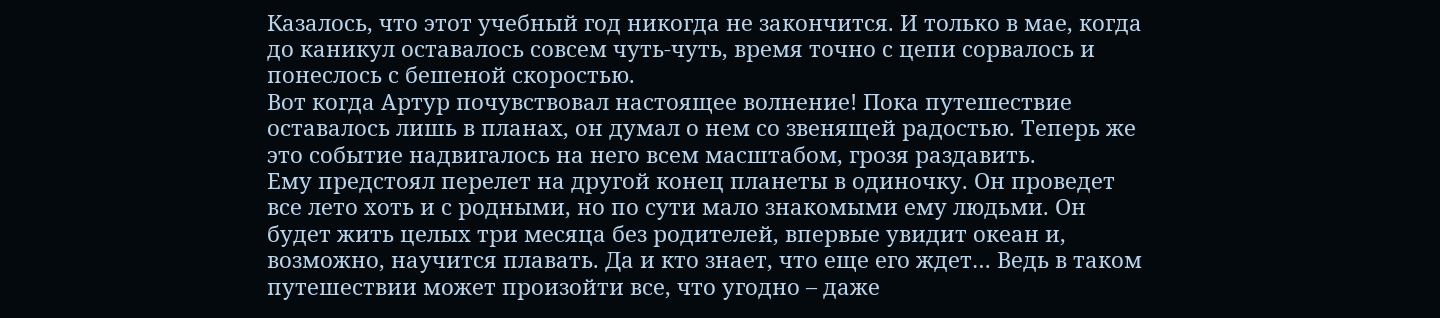Казалось, что этот учебный год никогда не закончится. И только в мае, когда до каникул оставалось совсем чуть-чуть, время точно с цепи сорвалось и понеслось с бешеной скоростью.
Вот когда Артур почувствовал настоящее волнение! Пока путешествие оставалось лишь в планах, он думал о нем со звенящей радостью. Теперь же это событие надвигалось на него всем масштабом, грозя раздавить.
Ему предстоял перелет на другой конец планеты в одиночку. Он проведет все лето хоть и с родными, но по сути мало знакомыми ему людьми. Он будет жить целых три месяца без родителей, впервые увидит океан и, возможно, научится плавать. Да и кто знает, что еще его ждет… Ведь в таком путешествии может произойти все, что угодно – даже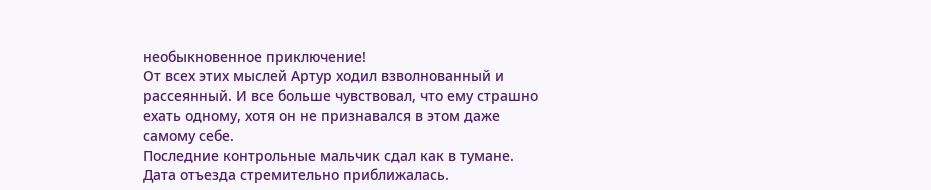необыкновенное приключение!
От всех этих мыслей Артур ходил взволнованный и рассеянный. И все больше чувствовал, что ему страшно ехать одному, хотя он не признавался в этом даже самому себе.
Последние контрольные мальчик сдал как в тумане. Дата отъезда стремительно приближалась.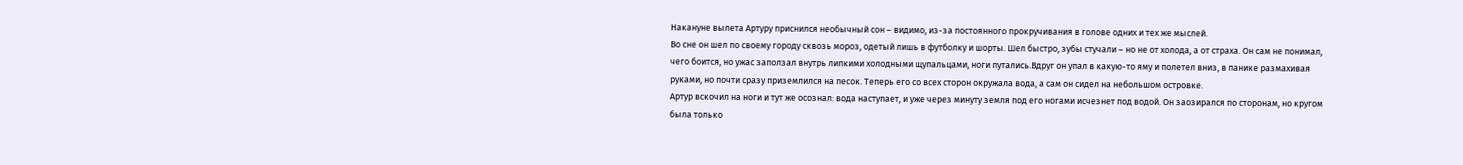Накануне вылета Артуру приснился необычный сон – видимо, из-за постоянного прокручивания в голове одних и тех же мыслей.
Во сне он шел по своему городу сквозь мороз, одетый лишь в футболку и шорты. Шел быстро, зубы стучали – но не от холода, а от страха. Он сам не понимал, чего боится, но ужас заползал внутрь липкими холодными щупальцами, ноги путались.Вдруг он упал в какую-то яму и полетел вниз, в панике размахивая руками, но почти сразу приземлился на песок. Теперь его со всех сторон окружала вода, а сам он сидел на небольшом островке.
Артур вскочил на ноги и тут же осознал: вода наступает, и уже через минуту земля под его ногами исчезнет под водой. Он заозирался по сторонам, но кругом была только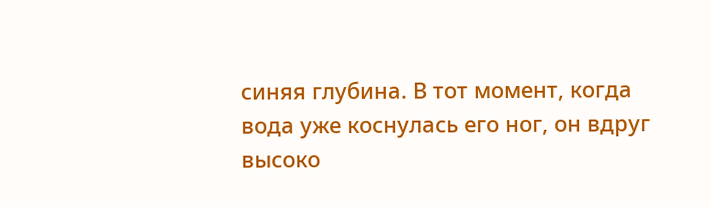синяя глубина. В тот момент, когда вода уже коснулась его ног, он вдруг высоко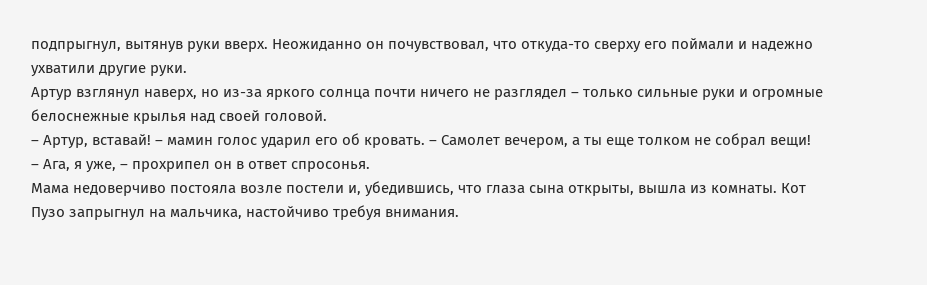подпрыгнул, вытянув руки вверх. Неожиданно он почувствовал, что откуда-то сверху его поймали и надежно ухватили другие руки.
Артур взглянул наверх, но из-за яркого солнца почти ничего не разглядел – только сильные руки и огромные белоснежные крылья над своей головой.
– Артур, вставай! – мамин голос ударил его об кровать. – Самолет вечером, а ты еще толком не собрал вещи!
– Ага, я уже, – прохрипел он в ответ спросонья.
Мама недоверчиво постояла возле постели и, убедившись, что глаза сына открыты, вышла из комнаты. Кот Пузо запрыгнул на мальчика, настойчиво требуя внимания.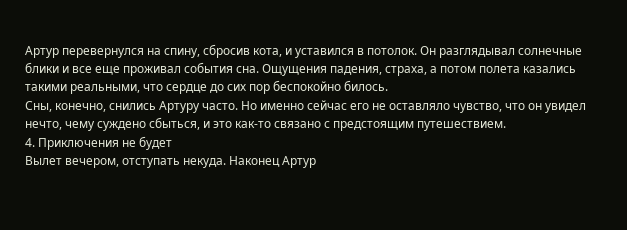Артур перевернулся на спину, сбросив кота, и уставился в потолок. Он разглядывал солнечные блики и все еще проживал события сна. Ощущения падения, страха, а потом полета казались такими реальными, что сердце до сих пор беспокойно билось.
Сны, конечно, снились Артуру часто. Но именно сейчас его не оставляло чувство, что он увидел нечто, чему суждено сбыться, и это как-то связано с предстоящим путешествием.
4. Приключения не будет
Вылет вечером, отступать некуда. Наконец Артур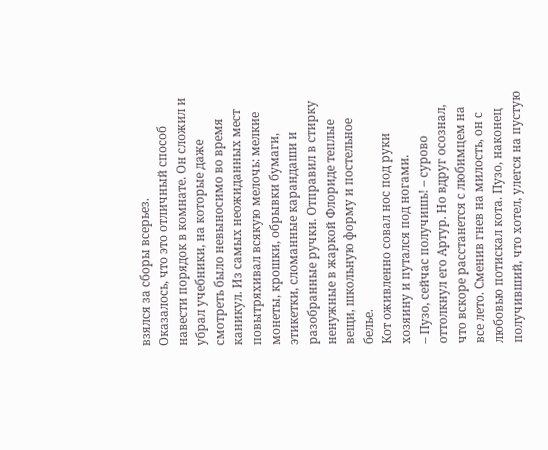взялся за сборы всерьез.
Оказалось, что это отличный способ навести порядок в комнате. Он сложил и убрал учебники, на которые даже смотреть было невыносимо во время каникул. Из самых неожиданных мест повытряхивал всякую мелочь: мелкие монеты, крошки, обрывки бумаги, этикетки, сломанные карандаши и разобранные ручки. Отправил в стирку ненужные в жаркой Флориде теплые вещи, школьную форму и постельное белье.
Кот оживленно совал нос под руки хозяину и путался под ногами.
– Пузо, сейчас получишь! – сурово оттолкнул его Артур. Но вдруг осознал, что вскоре расстанется с любимцем на все лето. Сменив гнев на милость, он с любовью потискал кота. Пузо, наконец получивший, что хотел, улегся на пустую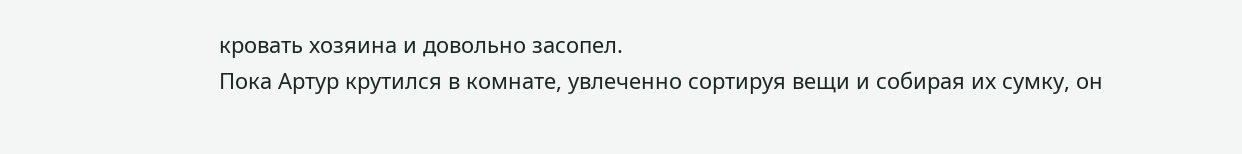кровать хозяина и довольно засопел.
Пока Артур крутился в комнате, увлеченно сортируя вещи и собирая их сумку, он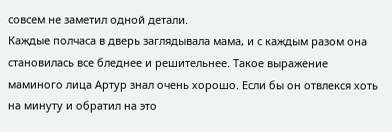совсем не заметил одной детали.
Каждые полчаса в дверь заглядывала мама, и с каждым разом она становилась все бледнее и решительнее. Такое выражение маминого лица Артур знал очень хорошо. Если бы он отвлекся хоть на минуту и обратил на это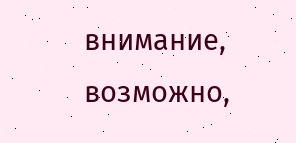внимание, возможно,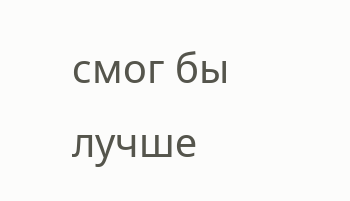смог бы лучше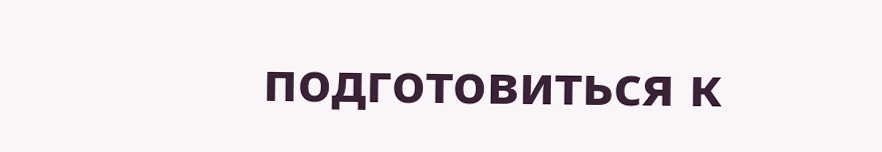подготовиться к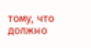тому, что должно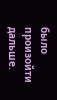было произойти дальше.